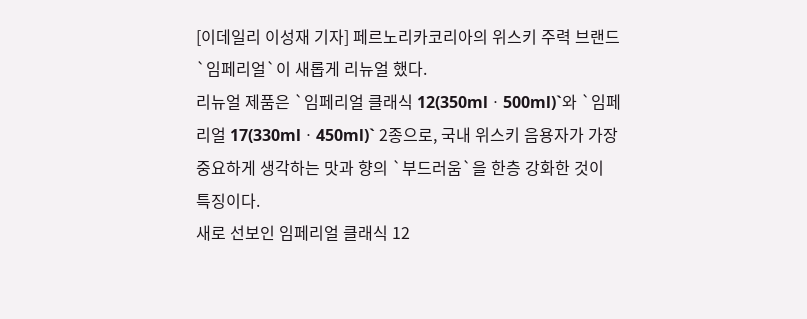[이데일리 이성재 기자] 페르노리카코리아의 위스키 주력 브랜드 `임페리얼`이 새롭게 리뉴얼 했다.
리뉴얼 제품은 `임페리얼 클래식 12(350mlㆍ500ml)`와 `임페리얼 17(330mlㆍ450ml)` 2종으로, 국내 위스키 음용자가 가장 중요하게 생각하는 맛과 향의 `부드러움`을 한층 강화한 것이 특징이다.
새로 선보인 임페리얼 클래식 12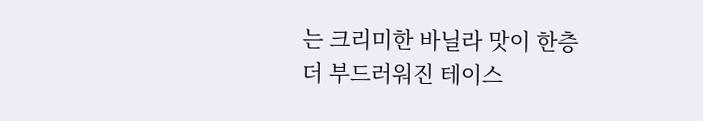는 크리미한 바닐라 맛이 한층 더 부드러워진 테이스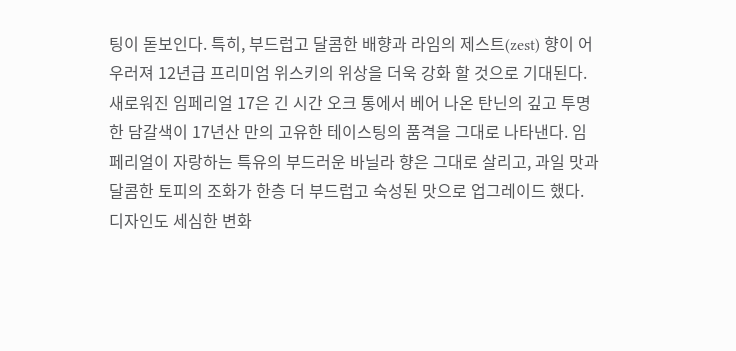팅이 돋보인다. 특히, 부드럽고 달콤한 배향과 라임의 제스트(zest) 향이 어우러져 12년급 프리미엄 위스키의 위상을 더욱 강화 할 것으로 기대된다.
새로워진 임페리얼 17은 긴 시간 오크 통에서 베어 나온 탄닌의 깊고 투명한 담갈색이 17년산 만의 고유한 테이스팅의 품격을 그대로 나타낸다. 임페리얼이 자랑하는 특유의 부드러운 바닐라 향은 그대로 살리고, 과일 맛과 달콤한 토피의 조화가 한층 더 부드럽고 숙성된 맛으로 업그레이드 했다.
디자인도 세심한 변화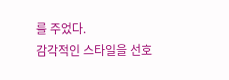를 주었다.
감각적인 스타일을 선호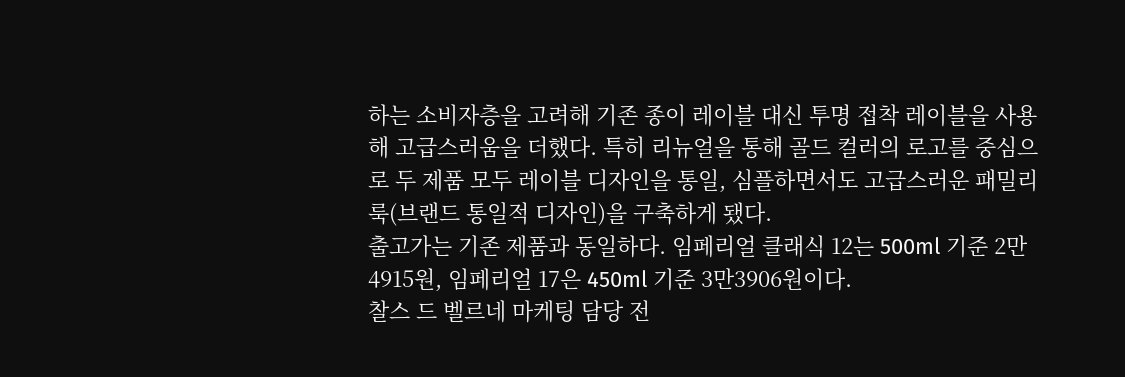하는 소비자층을 고려해 기존 종이 레이블 대신 투명 접착 레이블을 사용해 고급스러움을 더했다. 특히 리뉴얼을 통해 골드 컬러의 로고를 중심으로 두 제품 모두 레이블 디자인을 통일, 심플하면서도 고급스러운 패밀리룩(브랜드 통일적 디자인)을 구축하게 됐다.
출고가는 기존 제품과 동일하다. 임페리얼 클래식 12는 500ml 기준 2만4915원, 임페리얼 17은 450ml 기준 3만3906원이다.
찰스 드 벨르네 마케팅 담당 전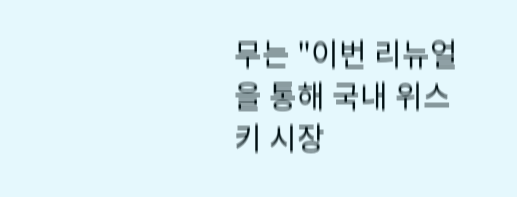무는 "이번 리뉴얼을 통해 국내 위스키 시장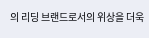의 리딩 브랜드로서의 위상을 더욱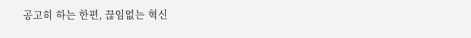공고히 하는 한편, 끊임없는 혁신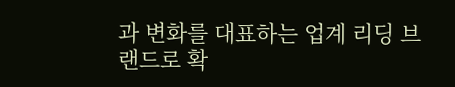과 변화를 대표하는 업계 리딩 브랜드로 확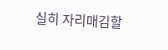실히 자리매김할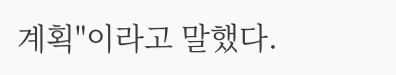계획"이라고 말했다.